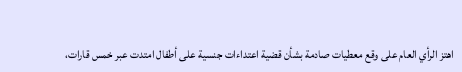اهتز الرأي العام على وقع معطيات صادمة بشأن قضية اعتداءات جنسية على أطفال امتدت عبر خمس قارات،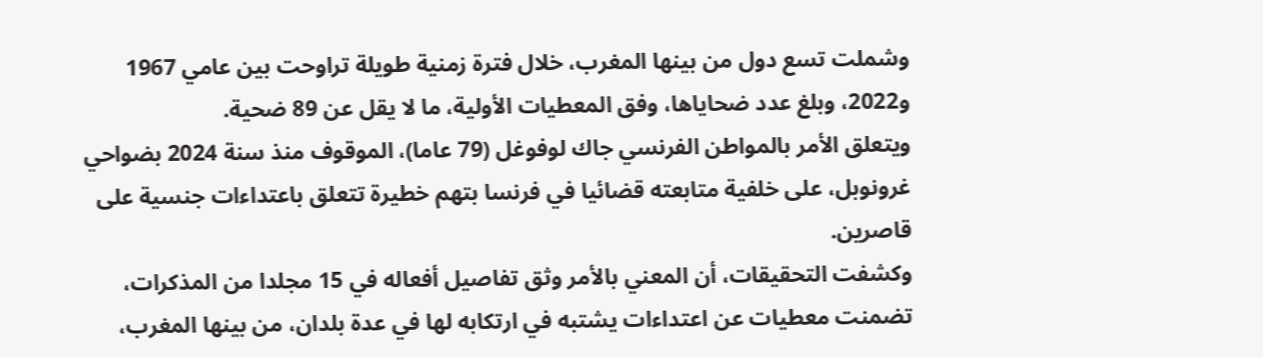وشملت تسع دول من بينها المغرب، خلال فترة زمنية طويلة تراوحت بين عامي 1967 و2022، وبلغ عدد ضحاياها، وفق المعطيات الأولية، ما لا يقل عن 89 ضحية.
ويتعلق الأمر بالمواطن الفرنسي جاك لوفوغل (79 عاما)، الموقوف منذ سنة 2024 بضواحي غرونوبل، على خلفية متابعته قضائيا في فرنسا بتهم خطيرة تتعلق باعتداءات جنسية على قاصرين.
وكشفت التحقيقات، أن المعني بالأمر وثق تفاصيل أفعاله في 15 مجلدا من المذكرات، تضمنت معطيات عن اعتداءات يشتبه في ارتكابه لها في عدة بلدان، من بينها المغرب،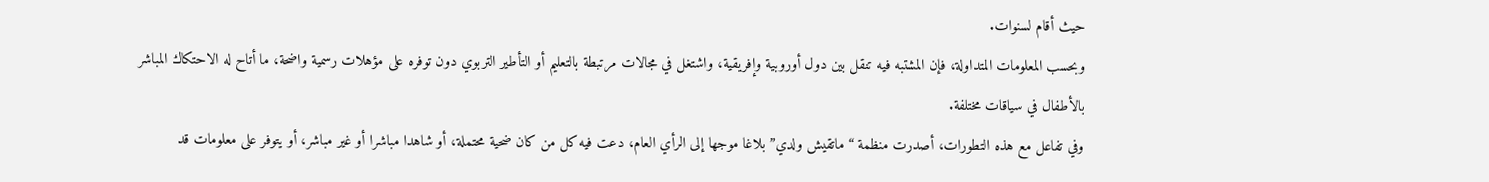حيث أقام لسنوات.
وبحسب المعلومات المتداولة، فإن المشتبه فيه تنقل بين دول أوروبية وإفريقية، واشتغل في مجالات مرتبطة بالتعليم أو التأطير التربوي دون توفره على مؤهلات رسمية واضحة، ما أتاح له الاحتكاك المباشر بالأطفال في سياقات مختلفة.
وفي تفاعل مع هذه التطورات، أصدرت منظمة “ماتقيش ولدي” بلاغا موجها إلى الرأي العام، دعت فيه كل من كان ضحية محتملة، أو شاهدا مباشرا أو غير مباشر، أو يتوفر على معلومات قد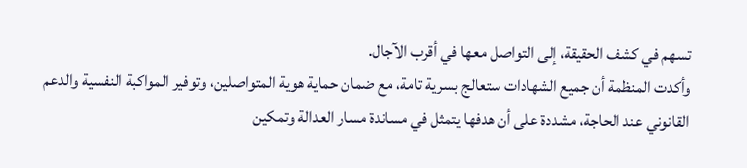تسهم في كشف الحقيقة، إلى التواصل معها في أقرب الآجال.
وأكدت المنظمة أن جميع الشهادات ستعالج بسرية تامة، مع ضمان حماية هوية المتواصلين، وتوفير المواكبة النفسية والدعم القانوني عند الحاجة، مشددة على أن هدفها يتمثل في مساندة مسار العدالة وتمكين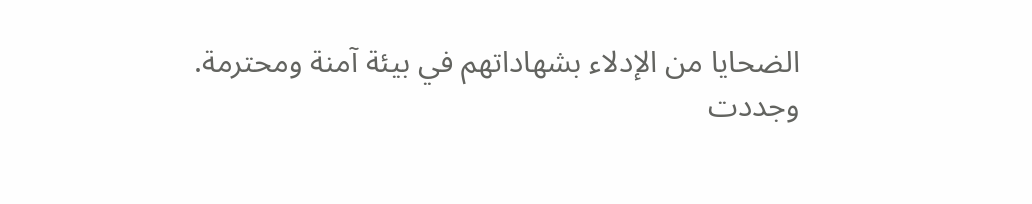الضحايا من الإدلاء بشهاداتهم في بيئة آمنة ومحترمة.
وجددت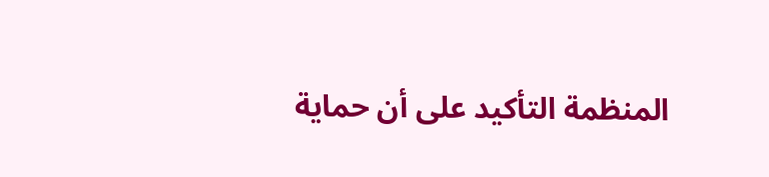المنظمة التأكيد على أن حماية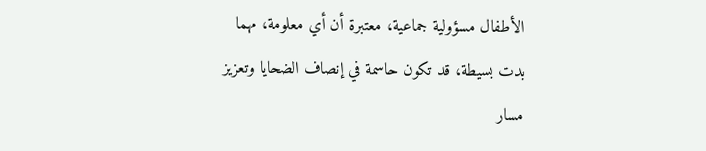الأطفال مسؤولية جماعية، معتبرة أن أي معلومة، مهما بدت بسيطة، قد تكون حاسمة في إنصاف الضحايا وتعزيز مسار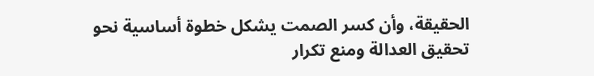الحقيقة، وأن كسر الصمت يشكل خطوة أساسية نحو تحقيق العدالة ومنع تكرار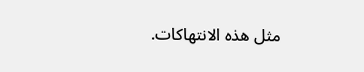مثل هذه الانتهاكات.